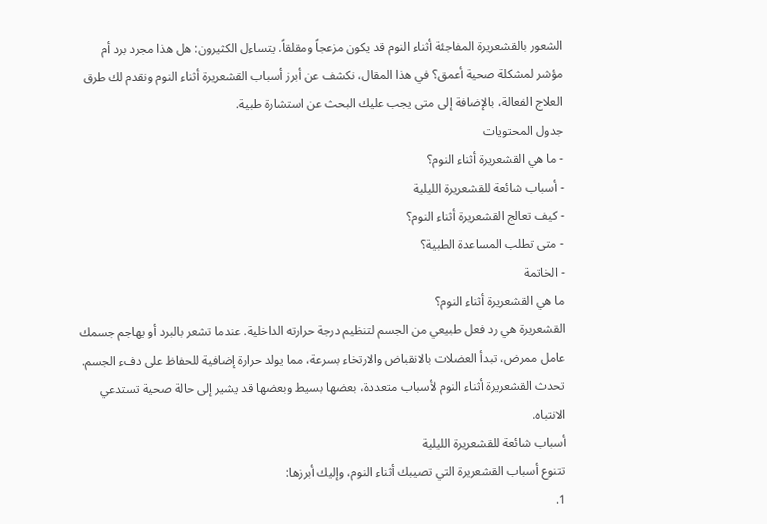الشعور بالقشعريرة المفاجئة أثناء النوم قد يكون مزعجاً ومقلقاً. يتساءل الكثيرون: هل هذا مجرد برد أم مؤشر لمشكلة صحية أعمق؟ في هذا المقال، نكشف عن أبرز أسباب القشعريرة أثناء النوم ونقدم لك طرق العلاج الفعالة، بالإضافة إلى متى يجب عليك البحث عن استشارة طبية.
جدول المحتويات
- ما هي القشعريرة أثناء النوم؟
- أسباب شائعة للقشعريرة الليلية
- كيف تعالج القشعريرة أثناء النوم؟
- متى تطلب المساعدة الطبية؟
- الخاتمة
ما هي القشعريرة أثناء النوم؟
القشعريرة هي رد فعل طبيعي من الجسم لتنظيم درجة حرارته الداخلية. عندما تشعر بالبرد أو يهاجم جسمك عامل ممرض، تبدأ العضلات بالانقباض والارتخاء بسرعة، مما يولد حرارة إضافية للحفاظ على دفء الجسم. تحدث القشعريرة أثناء النوم لأسباب متعددة، بعضها بسيط وبعضها قد يشير إلى حالة صحية تستدعي الانتباه.
أسباب شائعة للقشعريرة الليلية
تتنوع أسباب القشعريرة التي تصيبك أثناء النوم، وإليك أبرزها:
1.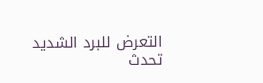التعرض للبرد الشديد
تحدث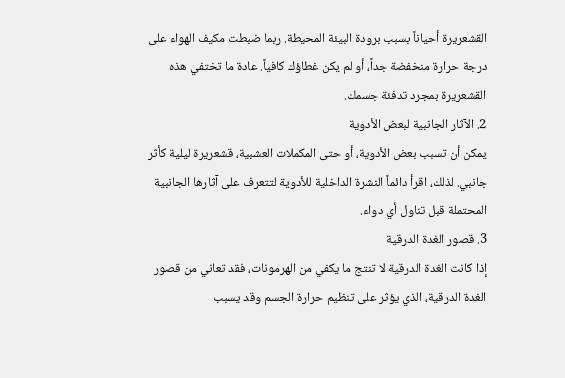القشعريرة أحياناً بسبب برودة البيئة المحيطة. ربما ضبطت مكيف الهواء على درجة حرارة منخفضة جداً، أو لم يكن غطاؤك كافياً. عادة ما تختفي هذه القشعريرة بمجرد تدفئة جسمك.
2. الآثار الجانبية لبعض الأدوية
يمكن أن تسبب بعض الأدوية، أو حتى المكملات العشبية، قشعريرة ليلية كأثر جانبي. لذلك، اقرأ دائماً النشرة الداخلية للأدوية لتتعرف على آثارها الجانبية المحتملة قبل تناول أي دواء.
3. قصور الغدة الدرقية
إذا كانت الغدة الدرقية لا تنتج ما يكفي من الهرمونات، فقد تعاني من قصور الغدة الدرقية، الذي يؤثر على تنظيم حرارة الجسم وقد يسبب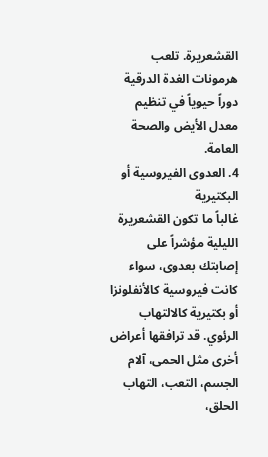القشعريرة. تلعب هرمونات الغدة الدرقية دوراً حيوياً في تنظيم معدل الأيض والصحة العامة.
4. العدوى الفيروسية أو البكتيرية
غالباً ما تكون القشعريرة الليلية مؤشراً على إصابتك بعدوى، سواء كانت فيروسية كالأنفلونزا أو بكتيرية كالالتهاب الرئوي. قد ترافقها أعراض أخرى مثل الحمى، آلام الجسم، التعب، التهاب الحلق،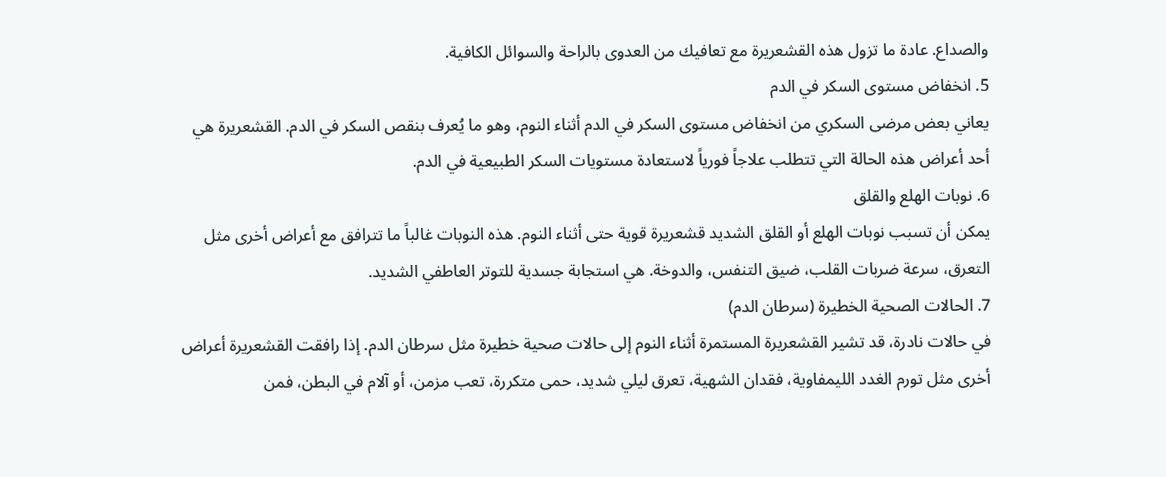والصداع. عادة ما تزول هذه القشعريرة مع تعافيك من العدوى بالراحة والسوائل الكافية.
5. انخفاض مستوى السكر في الدم
يعاني بعض مرضى السكري من انخفاض مستوى السكر في الدم أثناء النوم، وهو ما يُعرف بنقص السكر في الدم. القشعريرة هي أحد أعراض هذه الحالة التي تتطلب علاجاً فورياً لاستعادة مستويات السكر الطبيعية في الدم.
6. نوبات الهلع والقلق
يمكن أن تسبب نوبات الهلع أو القلق الشديد قشعريرة قوية حتى أثناء النوم. هذه النوبات غالباً ما تترافق مع أعراض أخرى مثل التعرق، سرعة ضربات القلب، ضيق التنفس، والدوخة. هي استجابة جسدية للتوتر العاطفي الشديد.
7. الحالات الصحية الخطيرة (سرطان الدم)
في حالات نادرة، قد تشير القشعريرة المستمرة أثناء النوم إلى حالات صحية خطيرة مثل سرطان الدم. إذا رافقت القشعريرة أعراض أخرى مثل تورم الغدد الليمفاوية، فقدان الشهية، تعرق ليلي شديد، حمى متكررة، تعب مزمن، أو آلام في البطن، فمن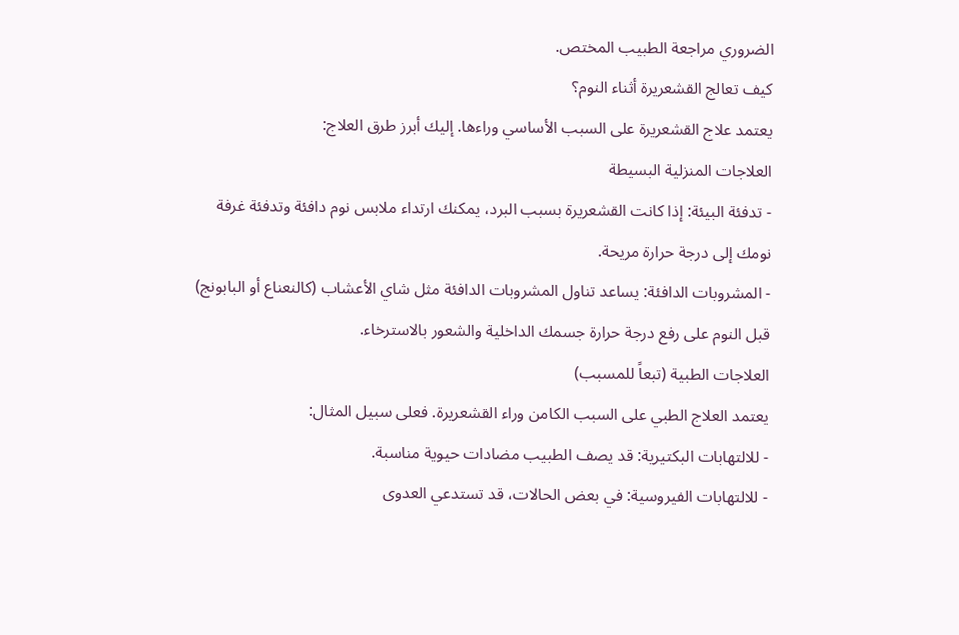الضروري مراجعة الطبيب المختص.
كيف تعالج القشعريرة أثناء النوم؟
يعتمد علاج القشعريرة على السبب الأساسي وراءها. إليك أبرز طرق العلاج:
العلاجات المنزلية البسيطة
- تدفئة البيئة: إذا كانت القشعريرة بسبب البرد، يمكنك ارتداء ملابس نوم دافئة وتدفئة غرفة نومك إلى درجة حرارة مريحة.
- المشروبات الدافئة: يساعد تناول المشروبات الدافئة مثل شاي الأعشاب (كالنعناع أو البابونج) قبل النوم على رفع درجة حرارة جسمك الداخلية والشعور بالاسترخاء.
العلاجات الطبية (تبعاً للمسبب)
يعتمد العلاج الطبي على السبب الكامن وراء القشعريرة. فعلى سبيل المثال:
- للالتهابات البكتيرية: قد يصف الطبيب مضادات حيوية مناسبة.
- للالتهابات الفيروسية: في بعض الحالات، قد تستدعي العدوى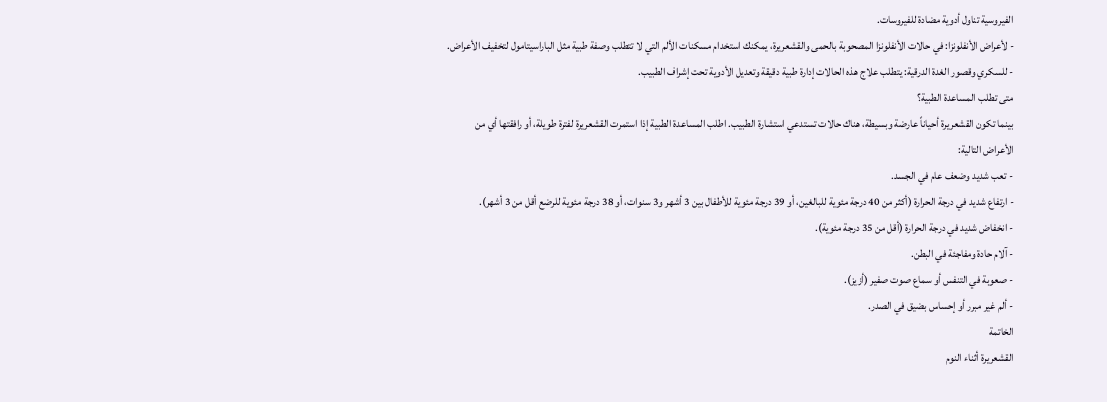الفيروسية تناول أدوية مضادة للفيروسات.
- لأعراض الأنفلونزا: في حالات الأنفلونزا المصحوبة بالحمى والقشعريرة، يمكنك استخدام مسكنات الألم التي لا تتطلب وصفة طبية مثل الباراسيتامول لتخفيف الأعراض.
- للسكري وقصور الغدة الدرقية: يتطلب علاج هذه الحالات إدارة طبية دقيقة وتعديل الأدوية تحت إشراف الطبيب.
متى تطلب المساعدة الطبية؟
بينما تكون القشعريرة أحياناً عارضة وبسيطة، هناك حالات تستدعي استشارة الطبيب. اطلب المساعدة الطبية إذا استمرت القشعريرة لفترة طويلة، أو رافقتها أي من الأعراض التالية:
- تعب شديد وضعف عام في الجسد.
- ارتفاع شديد في درجة الحرارة (أكثر من 40 درجة مئوية للبالغين، أو 39 درجة مئوية للأطفال بين 3 أشهر و3 سنوات، أو 38 درجة مئوية للرضع أقل من 3 أشهر).
- انخفاض شديد في درجة الحرارة (أقل من 35 درجة مئوية).
- آلام حادة ومفاجئة في البطن.
- صعوبة في التنفس أو سماع صوت صفير (أزيز).
- ألم غير مبرر أو إحساس بضيق في الصدر.
الخاتمة
القشعريرة أثناء النوم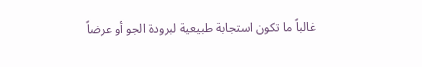غالباً ما تكون استجابة طبيعية لبرودة الجو أو عرضاً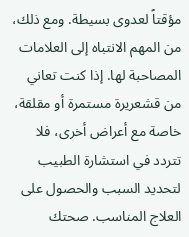مؤقتاً لعدوى بسيطة. ومع ذلك، من المهم الانتباه إلى العلامات المصاحبة لها. إذا كنت تعاني من قشعريرة مستمرة أو مقلقة، خاصة مع أعراض أخرى، فلا تتردد في استشارة الطبيب لتحديد السبب والحصول على العلاج المناسب. صحتك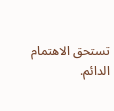تستحق الاهتمام الدائم.